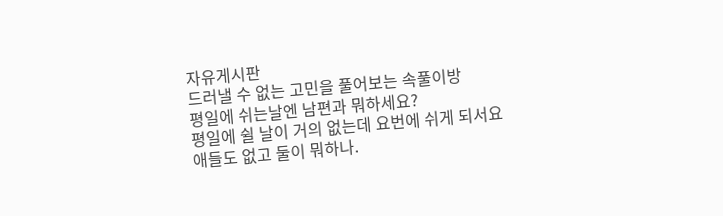자유게시판
드러낼 수 없는 고민을 풀어보는 속풀이방
평일에 쉬는날엔 남편과 뭐하세요?
평일에 쉴 날이 거의 없는데 요번에 쉬게 되서요
애들도 없고 둘이 뭐하나.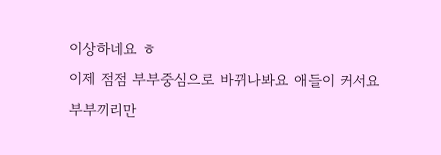이상하네요 ㅎ
이제 점점 부부중심으로 바뀌나봐요 애들이 커서요
부부끼리만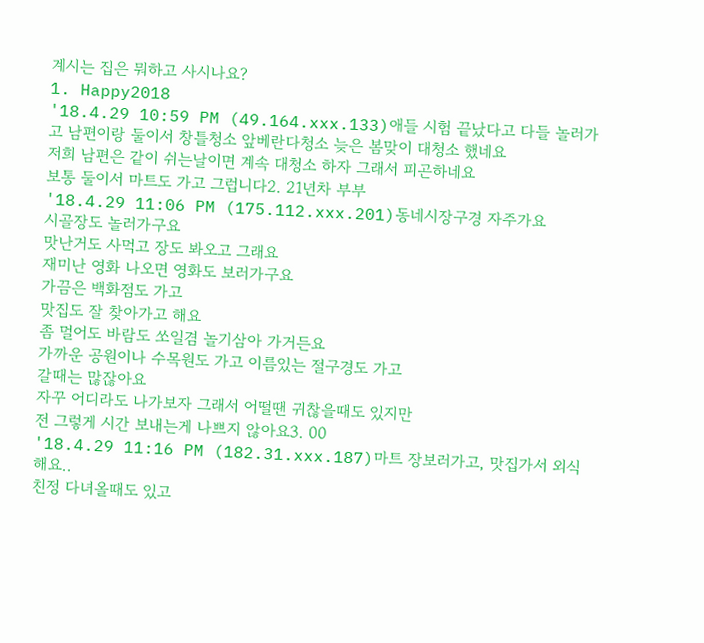계시는 집은 뭐하고 사시나요?
1. Happy2018
'18.4.29 10:59 PM (49.164.xxx.133)애들 시험 끝났다고 다들 놀러가고 남편이랑 둘이서 창틀청소 앞베란다청소 늦은 봄맞이 대청소 했네요
저희 남편은 같이 쉬는날이면 계속 대청소 하자 그래서 피곤하네요
보통 둘이서 마트도 가고 그럽니다2. 21년차 부부
'18.4.29 11:06 PM (175.112.xxx.201)동네시장구경 자주가요
시골장도 놀러가구요
맛난거도 사먹고 장도 봐오고 그래요
재미난 영화 나오면 영화도 보러가구요
가끔은 백화점도 가고
맛집도 잘 찾아가고 해요
좀 멀어도 바람도 쏘일겸 놀기삼아 가거든요
가까운 공원이나 수목원도 가고 이름있는 절구경도 가고
갈때는 많잖아요
자꾸 어디라도 나가보자 그래서 어떨땐 귀찮을때도 있지만
전 그렇게 시간 보내는게 나쁘지 않아요3. 00
'18.4.29 11:16 PM (182.31.xxx.187)마트 장보러가고, 맛집가서 외식해요..
친정 다녀올때도 있고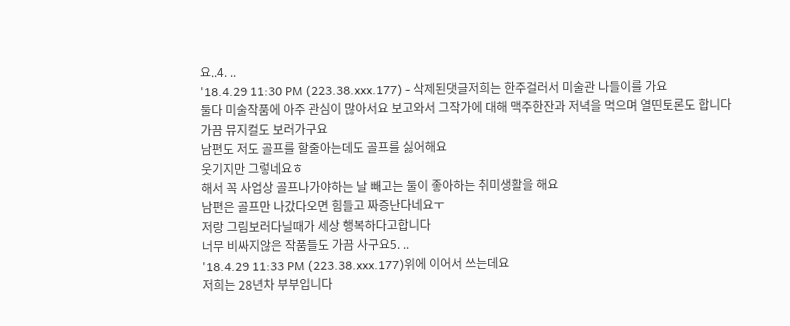요..4. ..
'18.4.29 11:30 PM (223.38.xxx.177) - 삭제된댓글저희는 한주걸러서 미술관 나들이를 가요
둘다 미술작품에 아주 관심이 많아서요 보고와서 그작가에 대해 맥주한잔과 저녁을 먹으며 열띤토론도 합니다
가끔 뮤지컬도 보러가구요
남편도 저도 골프를 할줄아는데도 골프를 싫어해요
웃기지만 그렇네요ㅎ
해서 꼭 사업상 골프나가야하는 날 빼고는 둘이 좋아하는 취미생활을 해요
남편은 골프만 나갔다오면 힘들고 짜증난다네요ㅜ
저랑 그림보러다닐때가 세상 행복하다고합니다
너무 비싸지않은 작품들도 가끔 사구요5. ..
'18.4.29 11:33 PM (223.38.xxx.177)위에 이어서 쓰는데요
저희는 28년차 부부입니다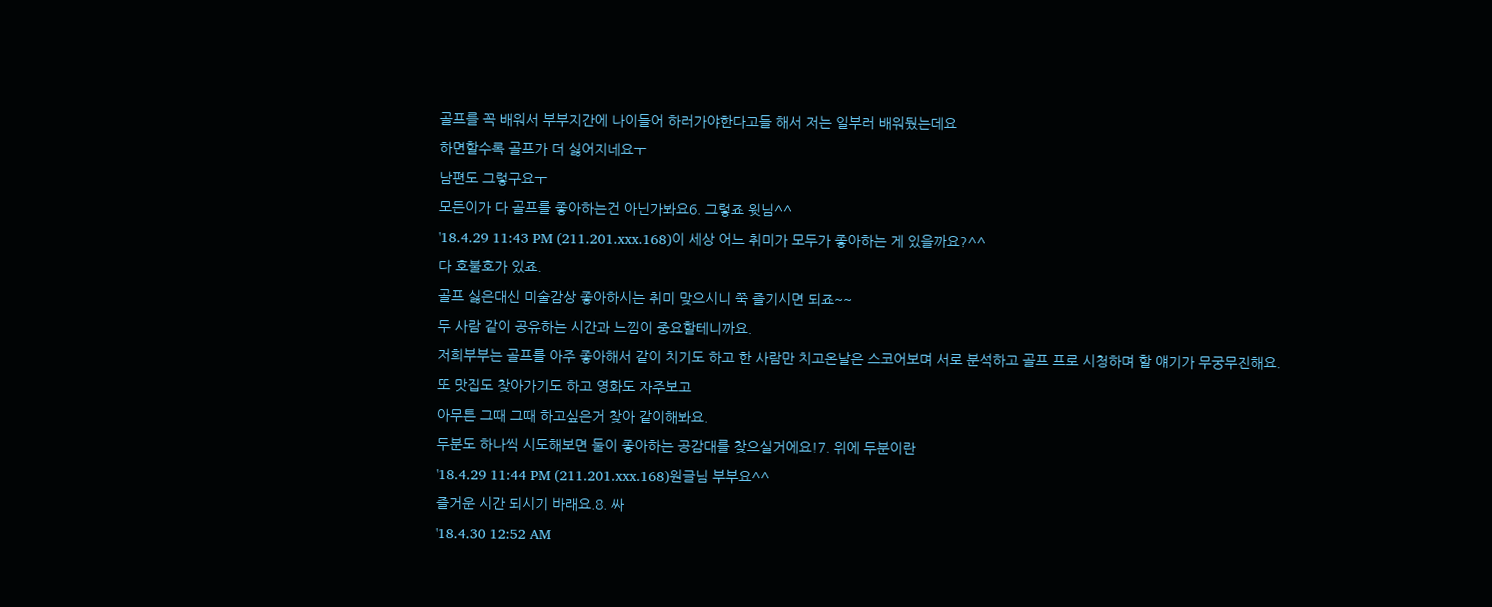골프를 꼭 배워서 부부지간에 나이들어 하러가야한다고들 해서 저는 일부러 배워뒀는데요
하면할수록 골프가 더 싫어지네요ㅜ
남편도 그렇구요ㅜ
모든이가 다 골프를 좋아하는건 아닌가봐요6. 그렇죠 윗님^^
'18.4.29 11:43 PM (211.201.xxx.168)이 세상 어느 취미가 모두가 좋아하는 게 있을까요?^^
다 호불호가 있죠.
골프 싫은대신 미술감상 좋아하시는 취미 맞으시니 쭉 즐기시면 되죠~~
두 사람 같이 공유하는 시간과 느낌이 중요할테니까요.
저희부부는 골프를 아주 좋아해서 같이 치기도 하고 한 사람만 치고온날은 스코어보며 서로 분석하고 골프 프로 시청하며 할 얘기가 무궁무진해요.
또 맛집도 찾아가기도 하고 영화도 자주보고
아무튼 그때 그때 하고싶은거 찾아 같이해봐요.
두분도 하나씩 시도해보면 둘이 좋아하는 공감대를 찾으실거에요!7. 위에 두분이란
'18.4.29 11:44 PM (211.201.xxx.168)원글님 부부요^^
즐거운 시간 되시기 바래요.8. 싸
'18.4.30 12:52 AM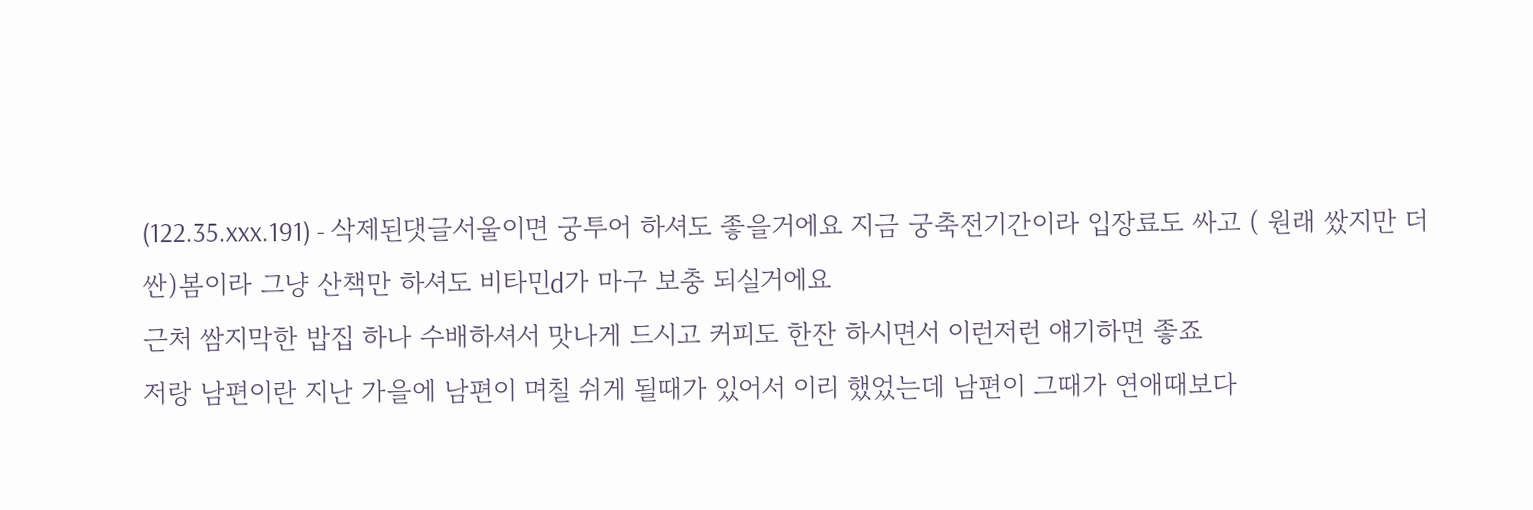(122.35.xxx.191) - 삭제된댓글서울이면 궁투어 하셔도 좋을거에요 지금 궁축전기간이라 입장료도 싸고 ( 원래 쌌지만 더 싼)봄이라 그냥 산책만 하셔도 비타민d가 마구 보충 되실거에요
근처 쌈지막한 밥집 하나 수배하셔서 맛나게 드시고 커피도 한잔 하시면서 이런저런 얘기하면 좋죠
저랑 남편이란 지난 가을에 남편이 며칠 쉬게 될때가 있어서 이리 했었는데 남편이 그때가 연애때보다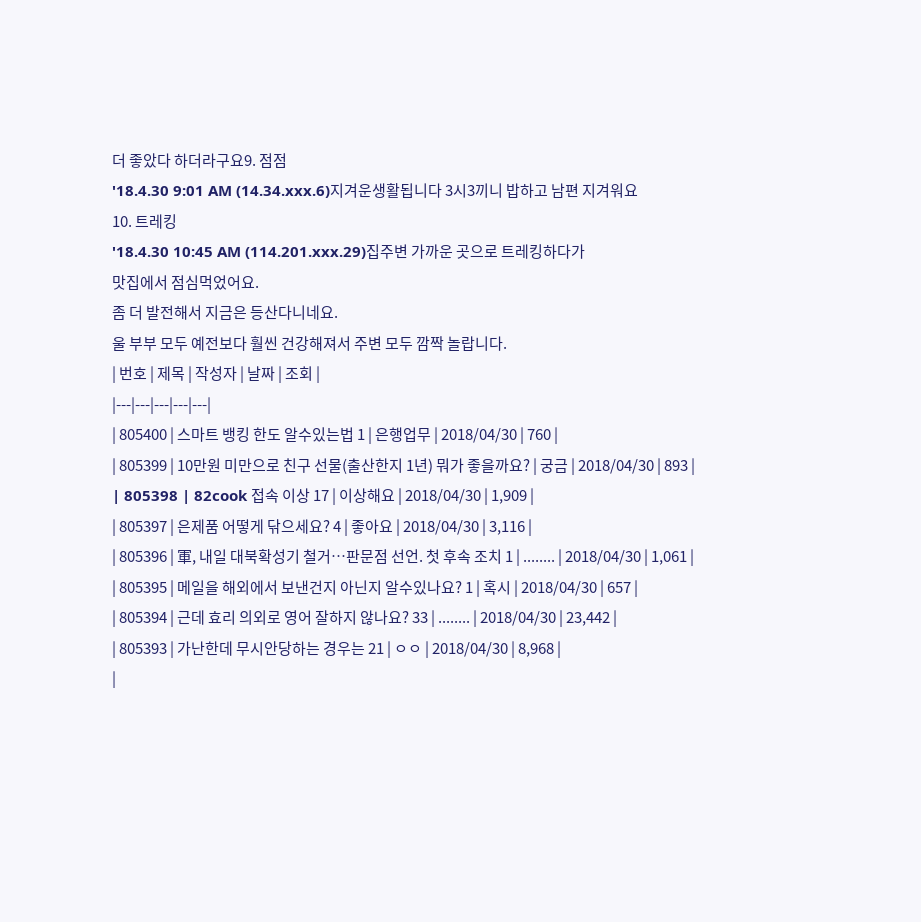더 좋았다 하더라구요9. 점점
'18.4.30 9:01 AM (14.34.xxx.6)지겨운생활됩니다 3시3끼니 밥하고 남편 지겨워요
10. 트레킹
'18.4.30 10:45 AM (114.201.xxx.29)집주변 가까운 곳으로 트레킹하다가
맛집에서 점심먹었어요.
좀 더 발전해서 지금은 등산다니네요.
울 부부 모두 예전보다 훨씬 건강해져서 주변 모두 깜짝 놀랍니다.
| 번호 | 제목 | 작성자 | 날짜 | 조회 |
|---|---|---|---|---|
| 805400 | 스마트 뱅킹 한도 알수있는법 1 | 은행업무 | 2018/04/30 | 760 |
| 805399 | 10만원 미만으로 친구 선물(출산한지 1년) 뭐가 좋을까요? | 궁금 | 2018/04/30 | 893 |
| 805398 | 82cook 접속 이상 17 | 이상해요 | 2018/04/30 | 1,909 |
| 805397 | 은제품 어떻게 닦으세요? 4 | 좋아요 | 2018/04/30 | 3,116 |
| 805396 | 軍, 내일 대북확성기 철거…판문점 선언. 첫 후속 조치 1 | ........ | 2018/04/30 | 1,061 |
| 805395 | 메일을 해외에서 보낸건지 아닌지 알수있나요? 1 | 혹시 | 2018/04/30 | 657 |
| 805394 | 근데 효리 의외로 영어 잘하지 않나요? 33 | ........ | 2018/04/30 | 23,442 |
| 805393 | 가난한데 무시안당하는 경우는 21 | ㅇㅇ | 2018/04/30 | 8,968 |
|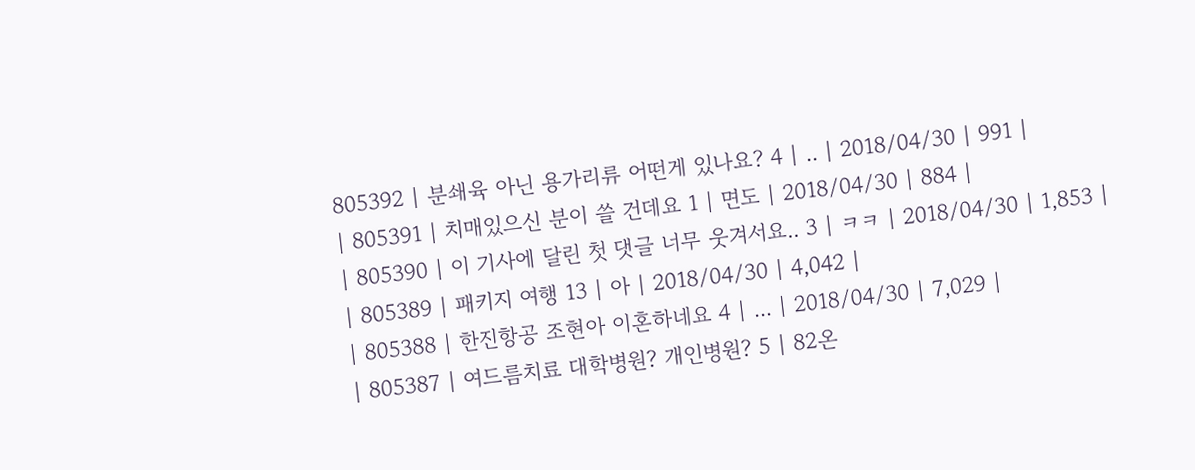805392 | 분쇄육 아닌 용가리류 어떤게 있나요? 4 | .. | 2018/04/30 | 991 |
| 805391 | 치매있으신 분이 쓸 건데요 1 | 면도 | 2018/04/30 | 884 |
| 805390 | 이 기사에 달린 첫 댓글 너무 웃겨서요.. 3 | ㅋㅋ | 2018/04/30 | 1,853 |
| 805389 | 패키지 여행 13 | 아 | 2018/04/30 | 4,042 |
| 805388 | 한진항공 조현아 이혼하네요 4 | ... | 2018/04/30 | 7,029 |
| 805387 | 여드름치료 대학병원? 개인병원? 5 | 82온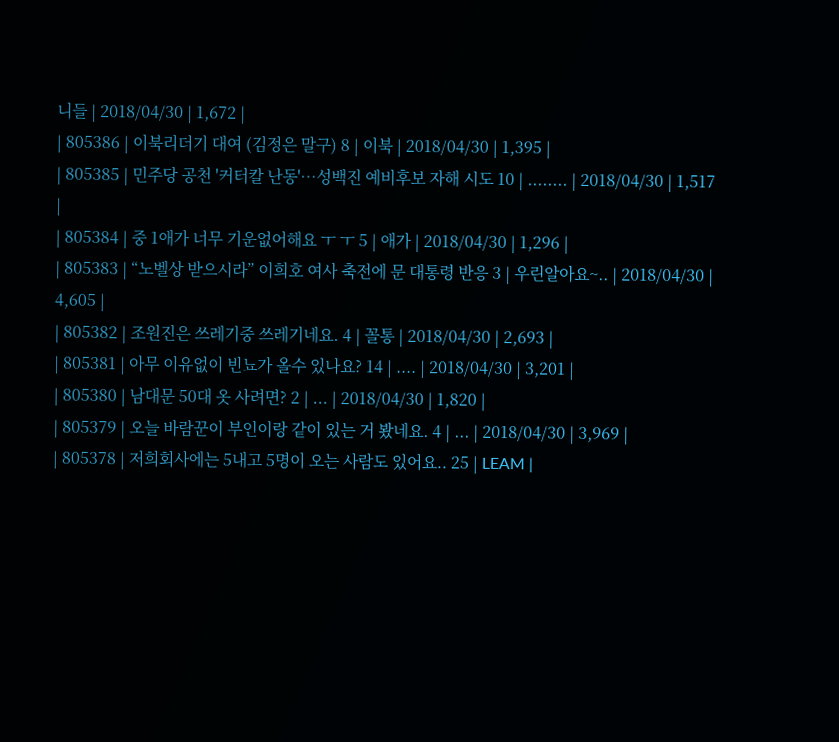니들 | 2018/04/30 | 1,672 |
| 805386 | 이북리더기 대여 (김정은 말구) 8 | 이북 | 2018/04/30 | 1,395 |
| 805385 | 민주당 공천 '커터칼 난동'…성백진 예비후보 자해 시도 10 | ........ | 2018/04/30 | 1,517 |
| 805384 | 중 1애가 너무 기운없어해요 ㅜ ㅜ 5 | 애가 | 2018/04/30 | 1,296 |
| 805383 | “노벨상 받으시라” 이희호 여사 축전에 문 대통령 반응 3 | 우린알아요~.. | 2018/04/30 | 4,605 |
| 805382 | 조원진은 쓰레기중 쓰레기네요. 4 | 꼴통 | 2018/04/30 | 2,693 |
| 805381 | 아무 이유없이 빈뇨가 올수 있나요? 14 | .... | 2018/04/30 | 3,201 |
| 805380 | 남대문 50대 옷 사려면? 2 | ... | 2018/04/30 | 1,820 |
| 805379 | 오늘 바람꾼이 부인이랑 같이 있는 거 봤네요. 4 | ... | 2018/04/30 | 3,969 |
| 805378 | 저희회사에는 5내고 5명이 오는 사람도 있어요.. 25 | LEAM |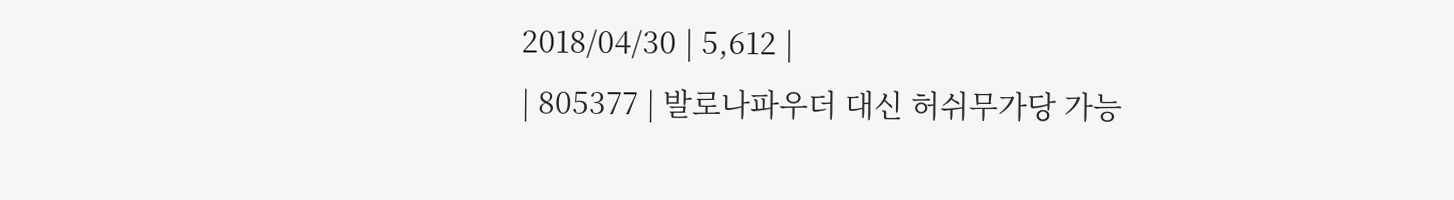2018/04/30 | 5,612 |
| 805377 | 발로나파우더 대신 허쉬무가당 가능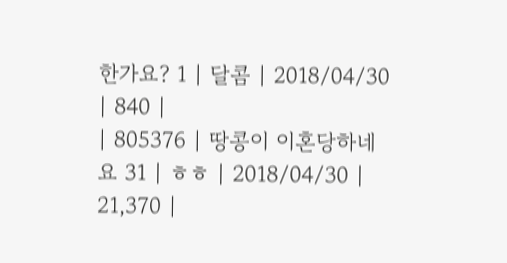한가요? 1 | 달콤 | 2018/04/30 | 840 |
| 805376 | 땅콩이 이혼당하네요 31 | ㅎㅎ | 2018/04/30 | 21,370 |